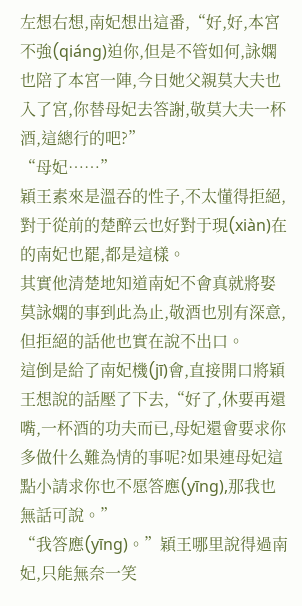左想右想,南妃想出這番,“好,好,本宮不強(qiáng)迫你,但是不管如何,詠嫻也陪了本宮一陣,今日她父親莫大夫也入了宮,你替母妃去答謝,敬莫大夫一杯酒,這總行的吧?”
“母妃……”
穎王素來是溫吞的性子,不太懂得拒絕,對于從前的楚醉云也好對于現(xiàn)在的南妃也罷,都是這樣。
其實他清楚地知道南妃不會真就將娶莫詠嫻的事到此為止,敬酒也別有深意,但拒絕的話他也實在說不出口。
這倒是給了南妃機(jī)會,直接開口將穎王想說的話壓了下去,“好了,休要再還嘴,一杯酒的功夫而已,母妃還會要求你多做什么難為情的事呢?如果連母妃這點小請求你也不愿答應(yīng),那我也無話可說。”
“我答應(yīng)。”穎王哪里說得過南妃,只能無奈一笑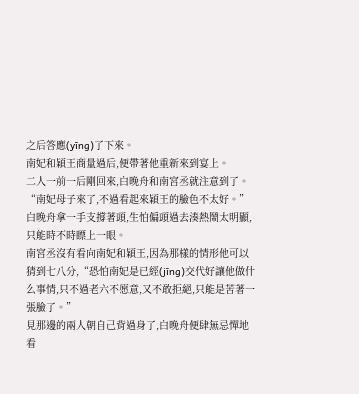之后答應(yīng)了下來。
南妃和穎王商量過后,便帶著他重新來到宴上。
二人一前一后剛回來,白晚舟和南宮丞就注意到了。
“南妃母子來了,不過看起來穎王的臉色不太好。”白晚舟拿一手支撐著頭,生怕偏頭過去湊熱鬧太明顯,只能時不時瞟上一眼。
南宮丞沒有看向南妃和穎王,因為那樣的情形他可以猜到七八分,“恐怕南妃是已經(jīng)交代好讓他做什么事情,只不過老六不愿意,又不敢拒絕,只能是苦著一張臉了。”
見那邊的兩人朝自己背過身了,白晚舟便肆無忌憚地看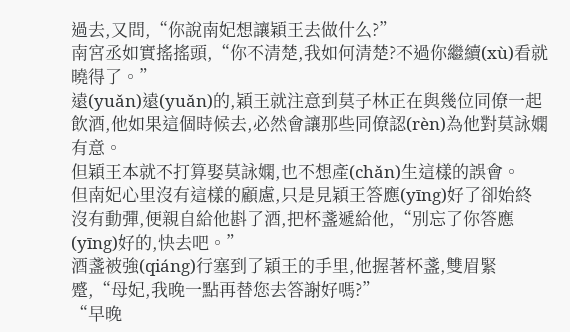過去,又問,“你說南妃想讓穎王去做什么?”
南宮丞如實搖搖頭,“你不清楚,我如何清楚?不過你繼續(xù)看就曉得了。”
遠(yuǎn)遠(yuǎn)的,穎王就注意到莫子林正在與幾位同僚一起飲酒,他如果這個時候去,必然會讓那些同僚認(rèn)為他對莫詠嫻有意。
但穎王本就不打算娶莫詠嫻,也不想產(chǎn)生這樣的誤會。
但南妃心里沒有這樣的顧慮,只是見穎王答應(yīng)好了卻始終沒有動彈,便親自給他斟了酒,把杯盞遞給他,“別忘了你答應(yīng)好的,快去吧。”
酒盞被強(qiáng)行塞到了穎王的手里,他握著杯盞,雙眉緊蹙,“母妃,我晚一點再替您去答謝好嗎?”
“早晚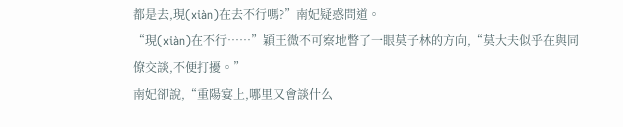都是去,現(xiàn)在去不行嗎?”南妃疑惑問道。
“現(xiàn)在不行……”穎王微不可察地瞥了一眼莫子林的方向,“莫大夫似乎在與同僚交談,不便打擾。”
南妃卻說,“重陽宴上,哪里又會談什么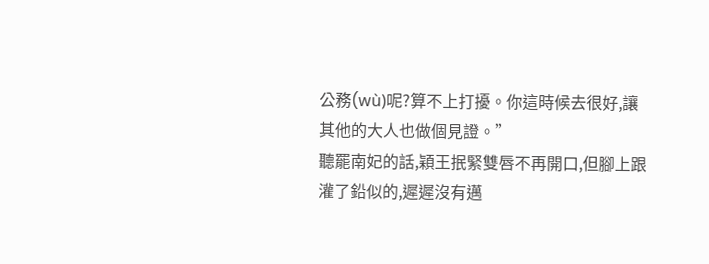公務(wù)呢?算不上打擾。你這時候去很好,讓其他的大人也做個見證。”
聽罷南妃的話,穎王抿緊雙唇不再開口,但腳上跟灌了鉛似的,遲遲沒有邁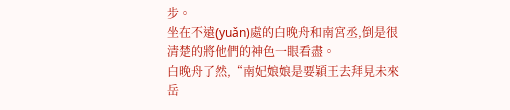步。
坐在不遠(yuǎn)處的白晚舟和南宮丞,倒是很清楚的將他們的神色一眼看盡。
白晚舟了然,“南妃娘娘是要穎王去拜見未來岳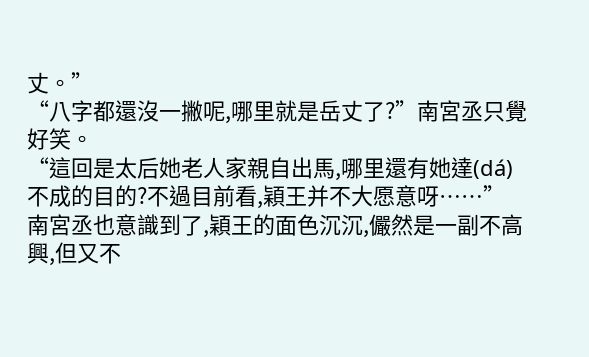丈。”
“八字都還沒一撇呢,哪里就是岳丈了?”南宮丞只覺好笑。
“這回是太后她老人家親自出馬,哪里還有她達(dá)不成的目的?不過目前看,穎王并不大愿意呀……”
南宮丞也意識到了,穎王的面色沉沉,儼然是一副不高興,但又不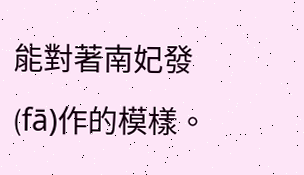能對著南妃發(fā)作的模樣。